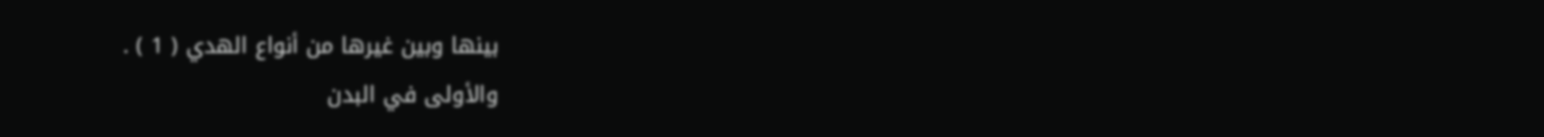بينها وبين غيرها من أنواع الهدي ( 1 ) .
والأولى في البدن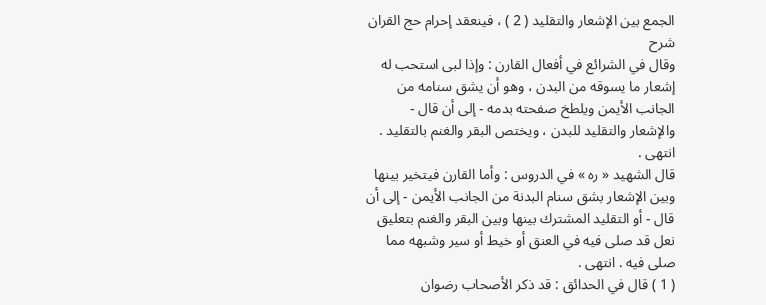الجمع بين الإشعار والتقليد ( 2 ) ، فينعقد إحرام حج القران
شرح
وقال في الشرائع في أفعال القارن : وإذا لبى استحب له إشعار ما يسوقه من البدن ، وهو أن يشق سنامه من الجانب الأيمن ويلطخ صفحته بدمه - إلى أن قال - والإشعار والتقليد للبدن ، ويختص البقر والغنم بالتقليد . انتهى .
قال الشهيد « ره » في الدروس : وأما القارن فيتخير بينها وبين الإشعار بشق سنام البدنة من الجانب الأيمن - إلى أن قال - أو التقليد المشترك بينها وبين البقر والغنم بتعليق نعل قد صلى فيه في العنق أو خيط أو سير وشبهه مما صلى فيه . انتهى .
( 1 ) قال في الحدائق : قد ذكر الأصحاب رضوان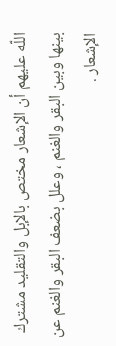اللّه عليهم أن الإشعار مختص بالإبل والتقليد مشترك بينها وبين البقر والغنم ، وعلل بضعف البقر والغنم عن الإشعار .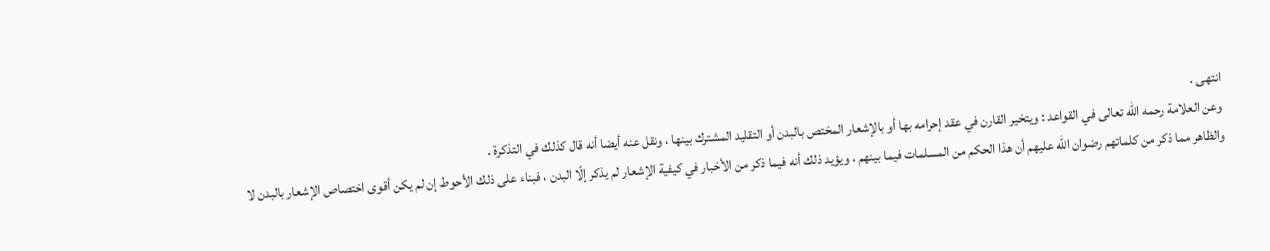انتهى .
وعن العلامة رحمه اللّه تعالى في القواعد : ويتخير القارن في عقد إحرامه بها أو بالإشعار المختص بالبدن أو التقليد المشترك بينها ، ونقل عنه أيضا أنه قال كذلك في التذكرة .
والظاهر مما ذكر من كلماتهم رضوان اللّه عليهم أن هذا الحكم من المسلمات فيما بينهم ، ويؤيد ذلك أنه فيما ذكر من الأخبار في كيفية الإشعار لم يذكر إلّا البدن ، فبناء على ذلك الأحوط إن لم يكن أقوى اختصاص الإشعار بالبدن لا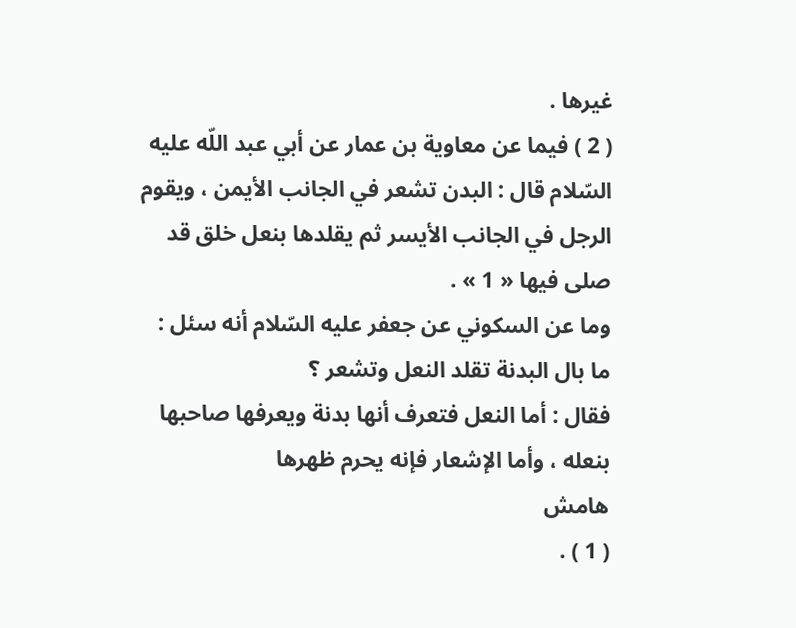غيرها .
( 2 ) فيما عن معاوية بن عمار عن أبي عبد اللّه عليه السّلام قال : البدن تشعر في الجانب الأيمن ، ويقوم الرجل في الجانب الأيسر ثم يقلدها بنعل خلق قد صلى فيها « 1 » .
وما عن السكوني عن جعفر عليه السّلام أنه سئل : ما بال البدنة تقلد النعل وتشعر ؟
فقال : أما النعل فتعرف أنها بدنة ويعرفها صاحبها بنعله ، وأما الإشعار فإنه يحرم ظهرها
هامش
( 1 ) .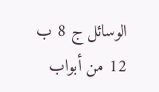الوسائل ج 8 ب 12 من أبواب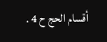أقسام الحج ح 4 .